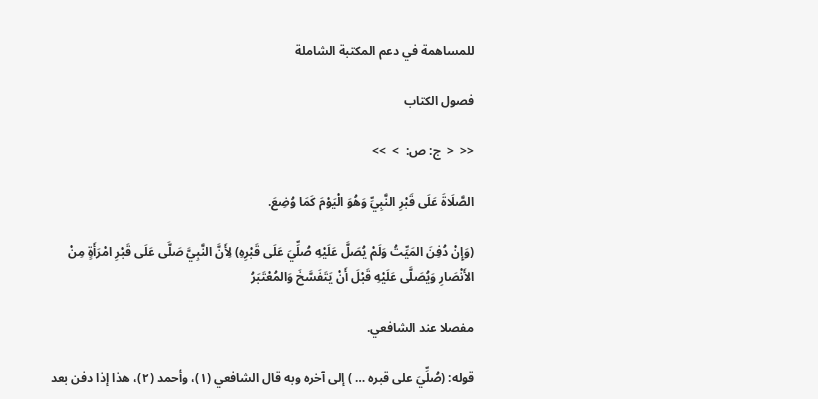للمساهمة في دعم المكتبة الشاملة

فصول الكتاب

<<  <  ج: ص:  >  >>

الصَّلَاةَ عَلَى قَبْرِ النَّبِيِّ وَهُوَ الْيَوْمَ كَمَا وُضِعَ.

(وَإِنْ دُفِنَ المَيِّتُ وَلَمْ يُصَلَّ عَلَيْهِ صُلِّيَ عَلَى قَبْرِهِ) لِأَنَّ النَّبِيَّ صَلَّى عَلَى قَبْرِ امْرَأَةٍ مِنْ الأَنْصَارِ وَيُصَلَّى عَلَيْهِ قَبْلَ أَنْ يَتَفَسَّخَ وَالمُعْتَبَرُ

مفصلا عند الشافعي.

قوله: (صُلِّيَ على قبره … ) إلى آخره وبه قال الشافعي (١)، وأحمد (٢)، هذا إذا دفن بعد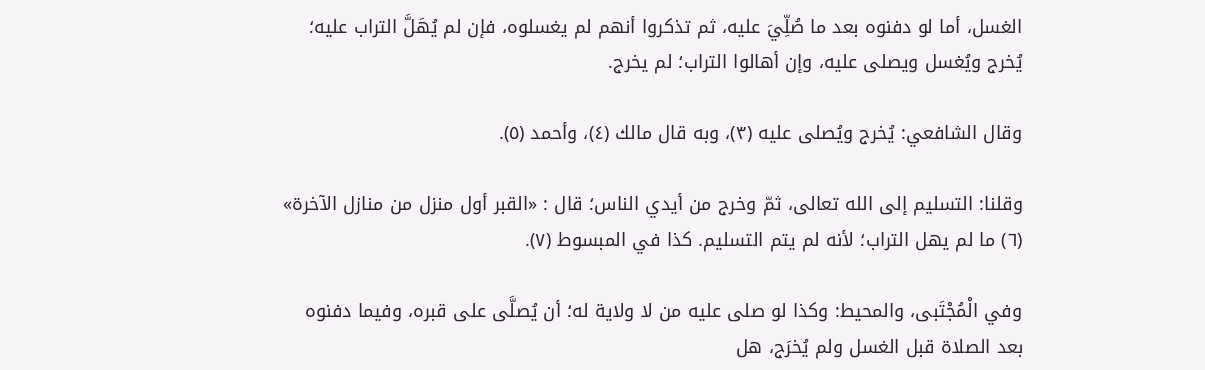الغسل، أما لو دفنوه بعد ما صُلِّيَ عليه، ثم تذكروا أنهم لم يغسلوه، فإن لم يُهَلَّ التراب عليه؛ يُخرج ويُغسل ويصلى عليه، وإن أهالوا التراب؛ لم يخرج.

وقال الشافعي: يُخرج ويُصلى عليه (٣)، وبه قال مالك (٤)، وأحمد (٥).

وقلنا: التسليم إلى الله تعالى، ثمّ وخرج من أيدي الناس؛ قال : «القبر أول منزل من منازل الآخرة» (٦) ما لم يهل التراب؛ لأنه لم يتم التسليم. كذا في المبسوط (٧).

وفي الْمُجْتَبى، والمحيط: وكذا لو صلى عليه من لا ولاية له؛ أن يُصلَّى على قبره، وفيما دفنوه بعد الصلاة قبل الغسل ولم يُخرَج، هل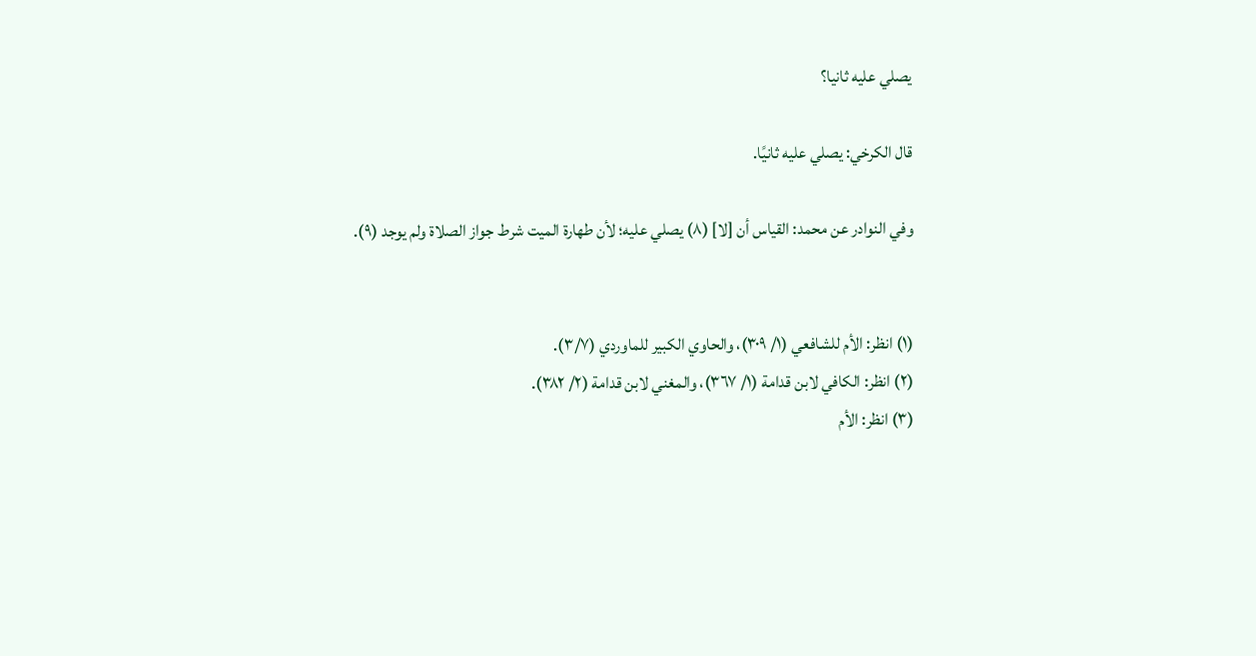يصلي عليه ثانيا؟

قال الكرخي: يصلي عليه ثانيًا.

وفي النوادر عن محمد: القياس أن [لا] (٨) يصلي عليه؛ لأن طهارة الميت شرط جواز الصلاة ولم يوجد (٩).


(١) انظر: الأم للشافعي (١/ ٣٠٩)، والحاوي الكبير للماوردي (٣/٧).
(٢) انظر: الكافي لابن قدامة (١/ ٣٦٧)، والمغني لابن قدامة (٢/ ٣٨٢).
(٣) انظر: الأم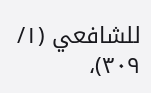للشافعي (١/ ٣٠٩)،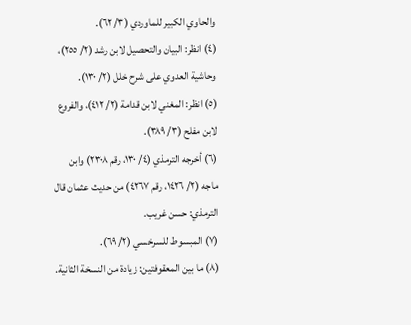والحاوي الكبير للماوردي (٣/ ٦٢).
(٤) انظر: البيان والتحصيل لابن رشد (٢/ ٢٥٥)، وحاشية العدوي على شرح خلل (٢/ ١٣٠).
(٥) انظر: المغني لابن قدامة (٢/ ٤١٢)، والفروع لابن مفلح (٣/ ٣٨٩).
(٦) أخرجه الترمذي (٤/ ١٣٠، رقم ٢٣٠٨) وابن ماجه (٢/ ١٤٢٦، رقم ٤٢٦٧) من حديث عثمان قال الترمذي: حسن غريب.
(٧) المبسوط للسرخسي (٢/ ٦٩).
(٨) ما بين المعقوفتين: زيادة من النسخة الثانية.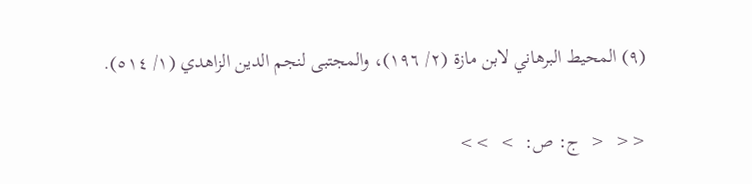(٩) المحيط البرهاني لابن مازة (٢/ ١٩٦)، والمجتبى لنجم الدين الزاهدي (١/ ٥١٤).

<<  <  ج: ص:  >  >>